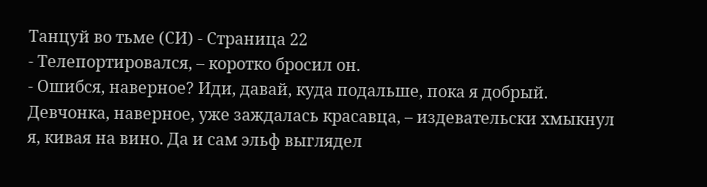Танцуй во тьме (СИ) - Страница 22
- Телепортировался, – коротко бросил он.
- Ошибся, наверное? Иди, давай, куда подальше, пока я добрый. Девчонка, наверное, уже заждалась красавца, – издевательски хмыкнул я, кивая на вино. Да и сам эльф выглядел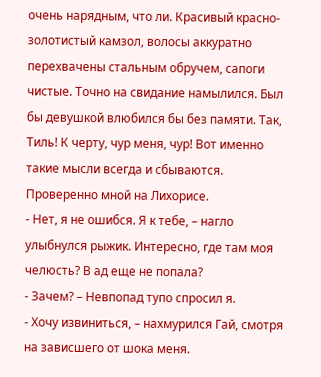очень нарядным, что ли. Красивый красно-золотистый камзол, волосы аккуратно перехвачены стальным обручем, сапоги чистые. Точно на свидание намылился. Был бы девушкой влюбился бы без памяти. Так, Тиль! К черту, чур меня, чур! Вот именно такие мысли всегда и сбываются. Проверенно мной на Лихорисе.
- Нет, я не ошибся. Я к тебе, – нагло улыбнулся рыжик. Интересно, где там моя челюсть? В ад еще не попала?
- Зачем? – Невпопад тупо спросил я.
- Хочу извиниться, – нахмурился Гай, смотря на зависшего от шока меня.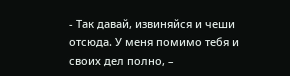- Так давай, извиняйся и чеши отсюда. У меня помимо тебя и своих дел полно, –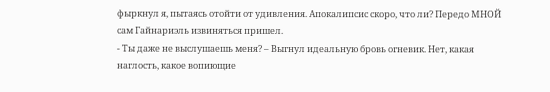фыркнул я, пытаясь отойти от удивления. Апокалипсис скоро, что ли? Передо МНОЙ сам Гайнариэль извиняться пришел.
- Ты даже не выслушаешь меня? – Выгнул идеальную бровь огневик. Нет, какая наглость, какое вопиющие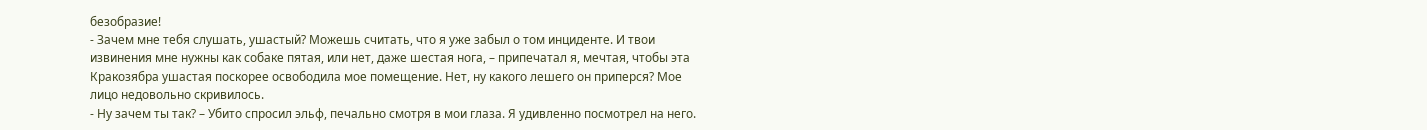безобразие!
- Зачем мне тебя слушать, ушастый? Можешь считать, что я уже забыл о том инциденте. И твои извинения мне нужны как собаке пятая, или нет, даже шестая нога, – припечатал я, мечтая, чтобы эта Кракозябра ушастая поскорее освободила мое помещение. Нет, ну какого лешего он приперся? Мое лицо недовольно скривилось.
- Ну зачем ты так? – Убито спросил эльф, печально смотря в мои глаза. Я удивленно посмотрел на него.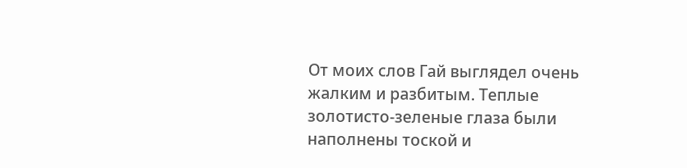От моих слов Гай выглядел очень жалким и разбитым. Теплые золотисто-зеленые глаза были наполнены тоской и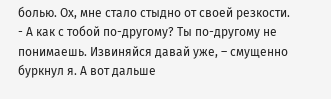болью. Ох, мне стало стыдно от своей резкости.
- А как с тобой по-другому? Ты по-другому не понимаешь. Извиняйся давай уже, – смущенно буркнул я. А вот дальше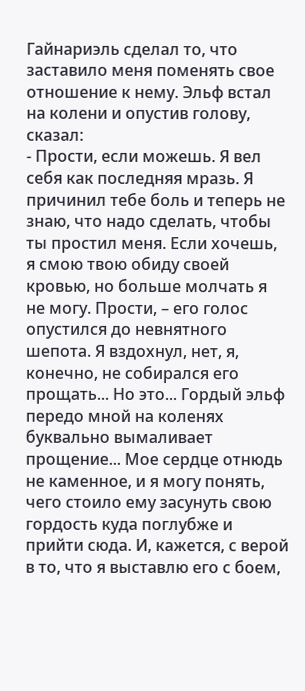Гайнариэль сделал то, что заставило меня поменять свое отношение к нему. Эльф встал на колени и опустив голову, сказал:
- Прости, если можешь. Я вел себя как последняя мразь. Я причинил тебе боль и теперь не знаю, что надо сделать, чтобы ты простил меня. Если хочешь, я смою твою обиду своей кровью, но больше молчать я не могу. Прости, – его голос опустился до невнятного шепота. Я вздохнул, нет, я, конечно, не собирался его прощать... Но это... Гордый эльф передо мной на коленях буквально вымаливает прощение... Мое сердце отнюдь не каменное, и я могу понять, чего стоило ему засунуть свою гордость куда поглубже и прийти сюда. И, кажется, с верой в то, что я выставлю его с боем,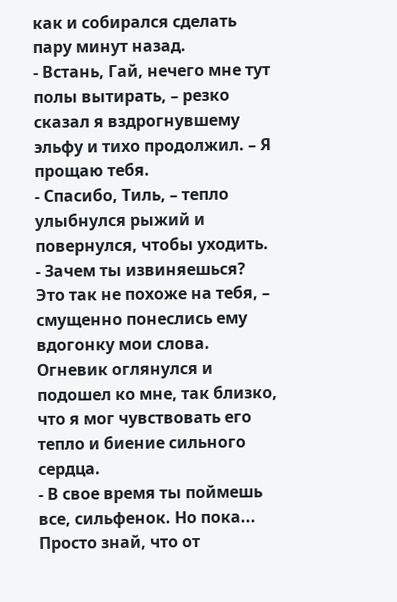как и собирался сделать пару минут назад.
- Встань, Гай, нечего мне тут полы вытирать, – резко сказал я вздрогнувшему эльфу и тихо продолжил. – Я прощаю тебя.
- Спасибо, Тиль, – тепло улыбнулся рыжий и повернулся, чтобы уходить.
- Зачем ты извиняешься? Это так не похоже на тебя, – смущенно понеслись ему вдогонку мои слова. Огневик оглянулся и подошел ко мне, так близко, что я мог чувствовать его тепло и биение сильного сердца.
- В свое время ты поймешь все, сильфенок. Но пока... Просто знай, что от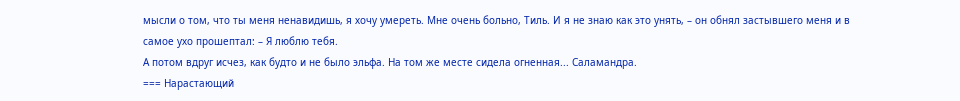мысли о том, что ты меня ненавидишь, я хочу умереть. Мне очень больно, Тиль. И я не знаю как это унять, – он обнял застывшего меня и в самое ухо прошептал: – Я люблю тебя.
А потом вдруг исчез, как будто и не было эльфа. На том же месте сидела огненная... Саламандра.
=== Нарастающий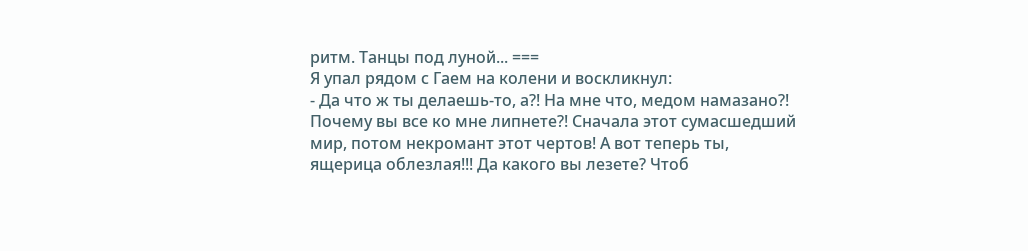ритм. Танцы под луной... ===
Я упал рядом с Гаем на колени и воскликнул:
- Да что ж ты делаешь-то, а?! На мне что, медом намазано?! Почему вы все ко мне липнете?! Сначала этот сумасшедший мир, потом некромант этот чертов! А вот теперь ты, ящерица облезлая!!! Да какого вы лезете? Чтоб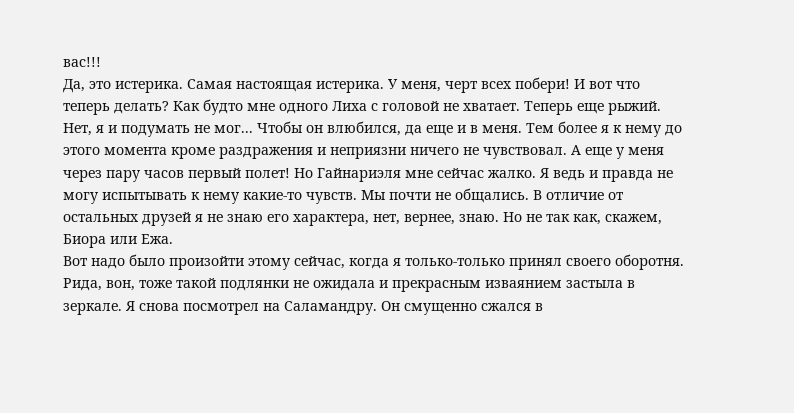вас!!!
Да, это истерика. Самая настоящая истерика. У меня, черт всех побери! И вот что теперь делать? Как будто мне одного Лиха с головой не хватает. Теперь еще рыжий. Нет, я и подумать не мог... Чтобы он влюбился, да еще и в меня. Тем более я к нему до этого момента кроме раздражения и неприязни ничего не чувствовал. А еще у меня через пару часов первый полет! Но Гайнариэля мне сейчас жалко. Я ведь и правда не могу испытывать к нему какие-то чувств. Мы почти не общались. В отличие от остальных друзей я не знаю его характера, нет, вернее, знаю. Но не так как, скажем, Биора или Ежа.
Вот надо было произойти этому сейчас, когда я только-только принял своего оборотня.
Рида, вон, тоже такой подлянки не ожидала и прекрасным изваянием застыла в зеркале. Я снова посмотрел на Саламандру. Он смущенно сжался в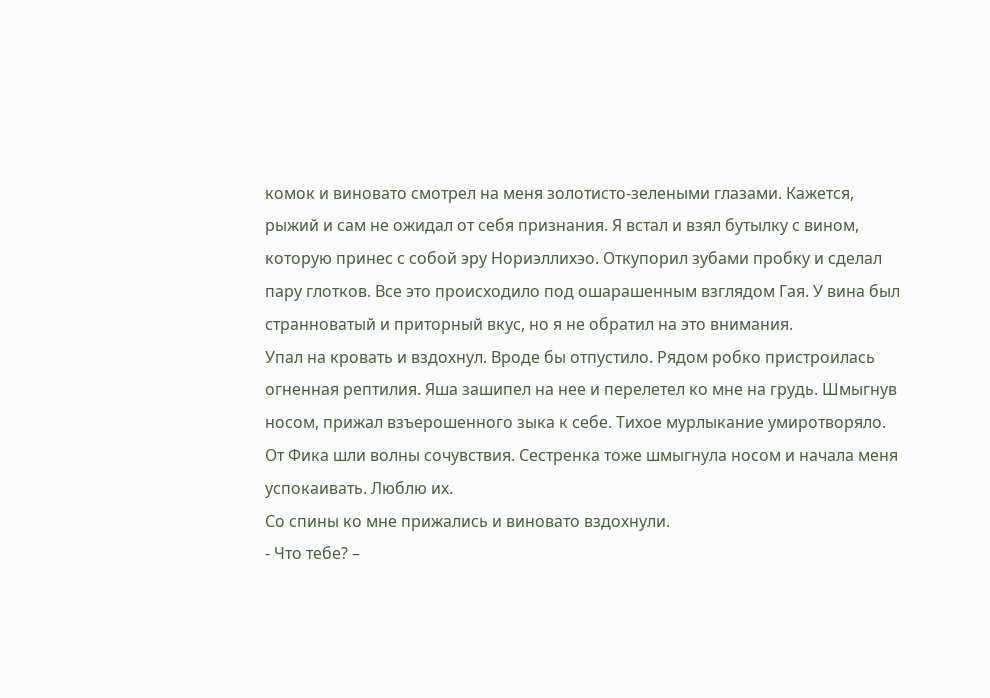комок и виновато смотрел на меня золотисто-зелеными глазами. Кажется, рыжий и сам не ожидал от себя признания. Я встал и взял бутылку с вином, которую принес с собой эру Нориэллихэо. Откупорил зубами пробку и сделал пару глотков. Все это происходило под ошарашенным взглядом Гая. У вина был странноватый и приторный вкус, но я не обратил на это внимания.
Упал на кровать и вздохнул. Вроде бы отпустило. Рядом робко пристроилась огненная рептилия. Яша зашипел на нее и перелетел ко мне на грудь. Шмыгнув носом, прижал взъерошенного зыка к себе. Тихое мурлыкание умиротворяло. От Фика шли волны сочувствия. Сестренка тоже шмыгнула носом и начала меня успокаивать. Люблю их.
Со спины ко мне прижались и виновато вздохнули.
- Что тебе? –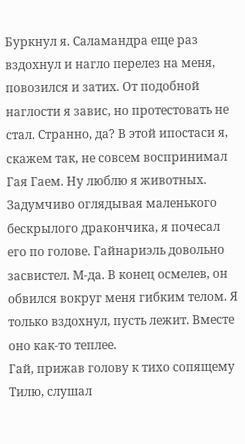Буркнул я. Саламандра еще раз вздохнул и нагло перелез на меня, повозился и затих. От подобной наглости я завис, но протестовать не стал. Странно, да? В этой ипостаси я, скажем так, не совсем воспринимал Гая Гаем. Ну люблю я животных. Задумчиво оглядывая маленького бескрылого дракончика, я почесал его по голове. Гайнариэль довольно засвистел. М-да. В конец осмелев, он обвился вокруг меня гибким телом. Я только вздохнул, пусть лежит. Вместе оно как-то теплее.
Гай, прижав голову к тихо сопящему Тилю, слушал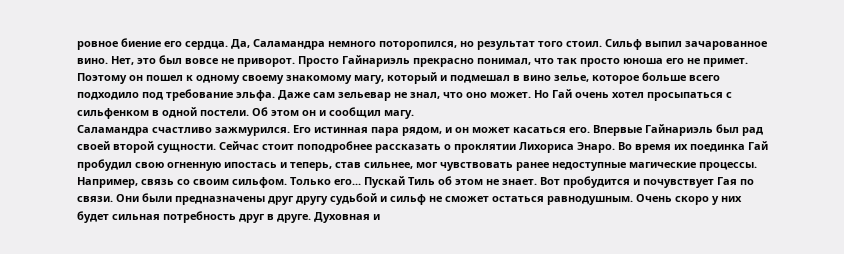ровное биение его сердца. Да, Саламандра немного поторопился, но результат того стоил. Сильф выпил зачарованное вино. Нет, это был вовсе не приворот. Просто Гайнариэль прекрасно понимал, что так просто юноша его не примет. Поэтому он пошел к одному своему знакомому магу, который и подмешал в вино зелье, которое больше всего подходило под требование эльфа. Даже сам зельевар не знал, что оно может. Но Гай очень хотел просыпаться с сильфенком в одной постели. Об этом он и сообщил магу.
Саламандра счастливо зажмурился. Его истинная пара рядом, и он может касаться его. Впервые Гайнариэль был рад своей второй сущности. Сейчас стоит поподробнее рассказать о проклятии Лихориса Энаро. Во время их поединка Гай пробудил свою огненную ипостась и теперь, став сильнее, мог чувствовать ранее недоступные магические процессы. Например, связь со своим сильфом. Только его... Пускай Тиль об этом не знает. Вот пробудится и почувствует Гая по связи. Они были предназначены друг другу судьбой и сильф не сможет остаться равнодушным. Очень скоро у них будет сильная потребность друг в друге. Духовная и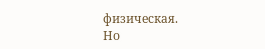физическая.
Но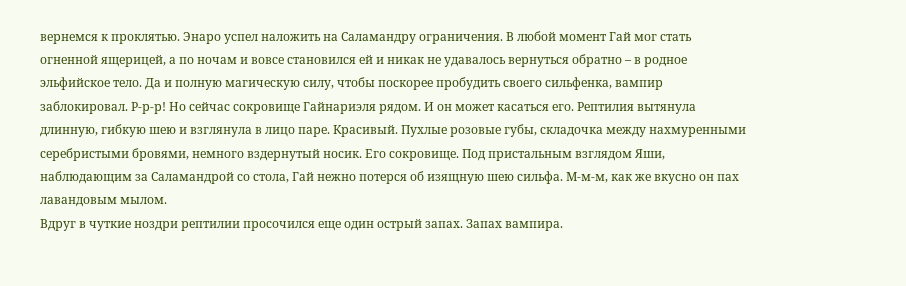вернемся к проклятью. Энаро успел наложить на Саламандру ограничения. В любой момент Гай мог стать огненной ящерицей, а по ночам и вовсе становился ей и никак не удавалось вернуться обратно – в родное эльфийское тело. Да и полную магическую силу, чтобы поскорее пробудить своего сильфенка, вампир заблокировал. Р-р-р! Но сейчас сокровище Гайнариэля рядом. И он может касаться его. Рептилия вытянула длинную, гибкую шею и взглянула в лицо паре. Красивый. Пухлые розовые губы, складочка между нахмуренными серебристыми бровями, немного вздернутый носик. Его сокровище. Под пристальным взглядом Яши, наблюдающим за Саламандрой со стола, Гай нежно потерся об изящную шею сильфа. М-м-м, как же вкусно он пах лавандовым мылом.
Вдруг в чуткие ноздри рептилии просочился еще один острый запах. Запах вампира.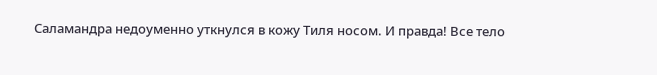Саламандра недоуменно уткнулся в кожу Тиля носом. И правда! Все тело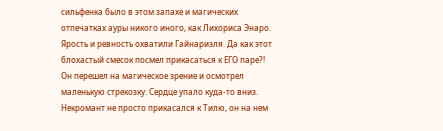сильфенка было в этом запахе и магических отпечатках ауры никого иного, как Лихориса Энаро. Ярость и ревность охватили Гайнариэля. Да как этот блохастый смесок посмел прикасаться к ЕГО паре?! Он перешел на магическое зрение и осмотрел маленькую стрекозку. Сердце упало куда-то вниз. Некромант не просто прикасался к Тилю, он на нем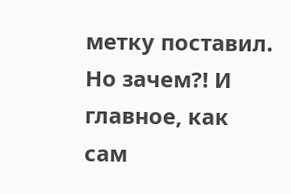метку поставил. Но зачем?! И главное, как сам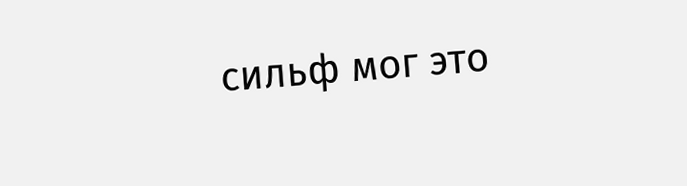сильф мог это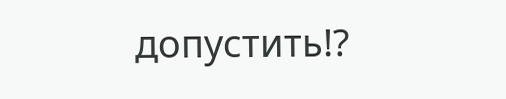допустить!?